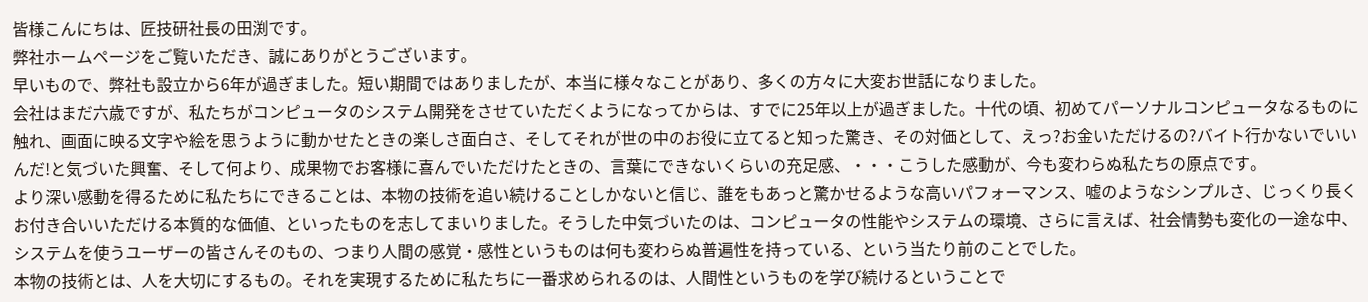皆様こんにちは、匠技研社長の田渕です。
弊社ホームページをご覧いただき、誠にありがとうございます。
早いもので、弊社も設立から6年が過ぎました。短い期間ではありましたが、本当に様々なことがあり、多くの方々に大変お世話になりました。
会社はまだ六歳ですが、私たちがコンピュータのシステム開発をさせていただくようになってからは、すでに25年以上が過ぎました。十代の頃、初めてパーソナルコンピュータなるものに触れ、画面に映る文字や絵を思うように動かせたときの楽しさ面白さ、そしてそれが世の中のお役に立てると知った驚き、その対価として、えっ?お金いただけるの?バイト行かないでいいんだ!と気づいた興奮、そして何より、成果物でお客様に喜んでいただけたときの、言葉にできないくらいの充足感、・・・こうした感動が、今も変わらぬ私たちの原点です。
より深い感動を得るために私たちにできることは、本物の技術を追い続けることしかないと信じ、誰をもあっと驚かせるような高いパフォーマンス、嘘のようなシンプルさ、じっくり長くお付き合いいただける本質的な価値、といったものを志してまいりました。そうした中気づいたのは、コンピュータの性能やシステムの環境、さらに言えば、社会情勢も変化の一途な中、システムを使うユーザーの皆さんそのもの、つまり人間の感覚・感性というものは何も変わらぬ普遍性を持っている、という当たり前のことでした。
本物の技術とは、人を大切にするもの。それを実現するために私たちに一番求められるのは、人間性というものを学び続けるということで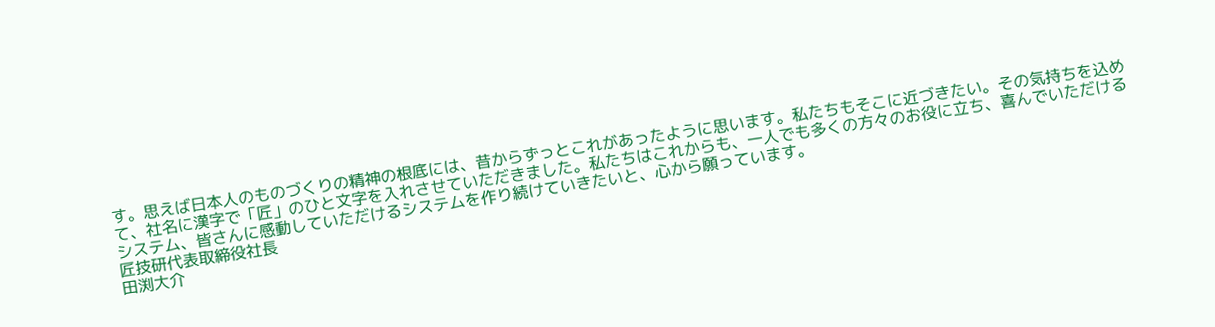す。思えば日本人のものづくりの精神の根底には、昔からずっとこれがあったように思います。私たちもそこに近づきたい。その気持ちを込めて、社名に漢字で「匠」のひと文字を入れさせていただきました。私たちはこれからも、一人でも多くの方々のお役に立ち、喜んでいただけるシステム、皆さんに感動していただけるシステムを作り続けていきたいと、心から願っています。
匠技研代表取締役社長
田渕大介